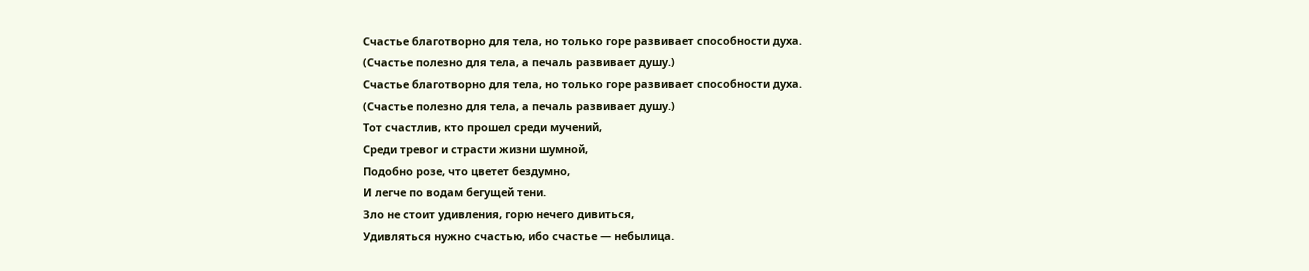Счастье благотворно для тела, но только горе развивает способности духа.
(Счастье полезно для тела, а печаль развивает душу.)
Счастье благотворно для тела, но только горе развивает способности духа.
(Счастье полезно для тела, а печаль развивает душу.)
Тот счастлив, кто прошел среди мучений,
Среди тревог и страсти жизни шумной,
Подобно розе, что цветет бездумно,
И легче по водам бегущей тени.
Зло не стоит удивления, горю нечего дивиться,
Удивляться нужно счастью, ибо счастье — небылица.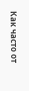Как часто от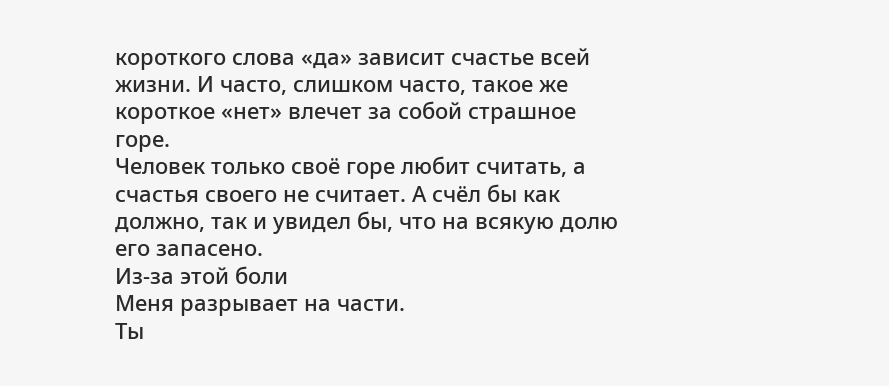короткого слова «да» зависит счастье всей жизни. И часто, слишком часто, такое же короткое «нет» влечет за собой страшное горе.
Человек только своё горе любит считать, а счастья своего не считает. А счёл бы как должно, так и увидел бы, что на всякую долю его запасено.
Из-за этой боли
Меня разрывает на части.
Ты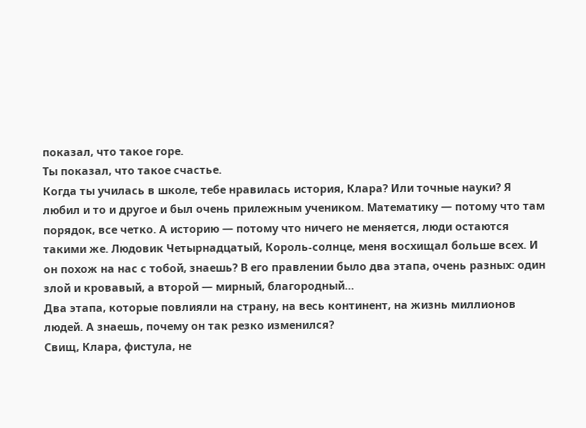показал, что такое горе.
Ты показал, что такое счастье.
Когда ты училась в школе, тебе нравилась история, Клара? Или точные науки? Я любил и то и другое и был очень прилежным учеником. Математику — потому что там порядок, все четко. А историю — потому что ничего не меняется, люди остаются такими же. Людовик Четырнадцатый, Король-солнце, меня восхищал больше всех. И он похож на нас с тобой, знаешь? В его правлении было два этапа, очень разных: один злой и кровавый, а второй — мирный, благородный…
Два этапа, которые повлияли на страну, на весь континент, на жизнь миллионов людей. А знаешь, почему он так резко изменился?
Свищ, Клара, фистула, не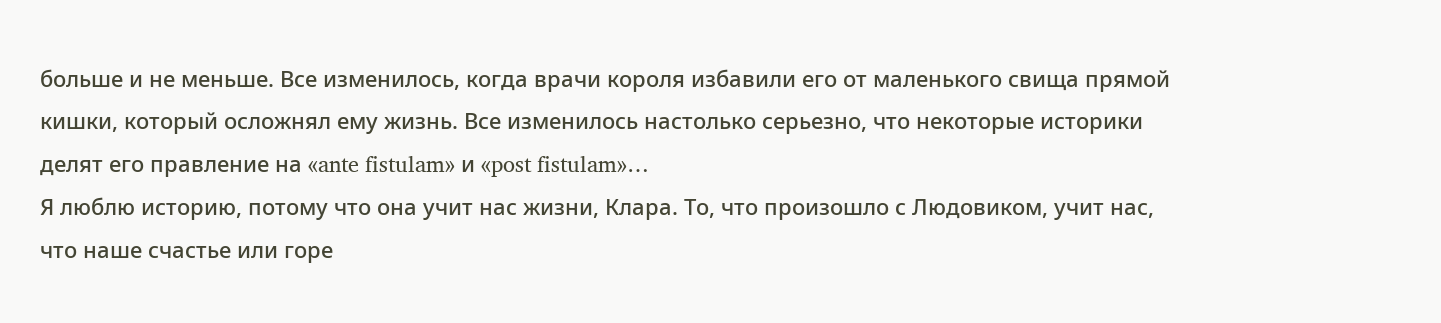больше и не меньше. Все изменилось, когда врачи короля избавили его от маленького свища прямой кишки, который осложнял ему жизнь. Все изменилось настолько серьезно, что некоторые историки делят его правление на «ante fistulam» и «post fistulam»…
Я люблю историю, потому что она учит нас жизни, Клара. То, что произошло с Людовиком, учит нас, что наше счастье или горе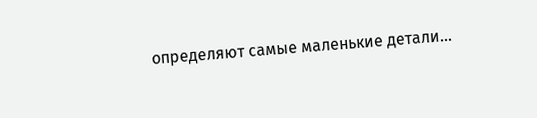определяют самые маленькие детали...